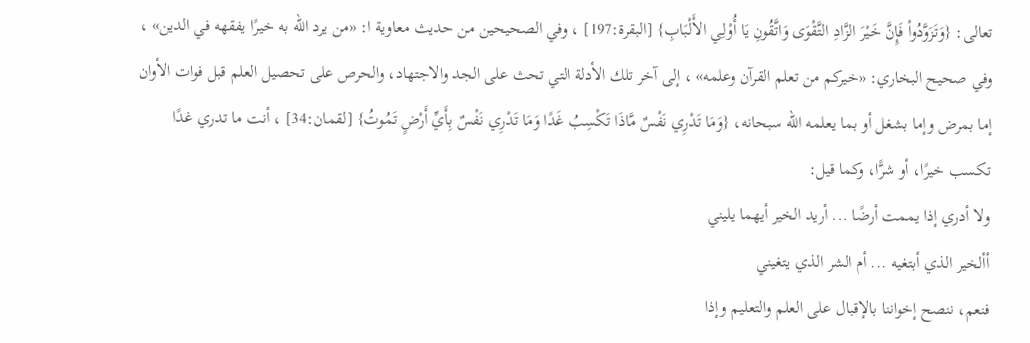تعالى: {وَتَزَوَّدُواْ فَإِنَّ خَيْرَ الزَّادِ التَّقْوَى وَاتَّقُونِ يَا أُوْلِي الأَلْبَابِ} [البقرة:197] ، وفي الصحيحين من حديث معاوية ا: «من يرد الله به خيرًا يفقهه في الدين» ، وفي صحيح البخاري: «خيركم من تعلم القرآن وعلمه» ، إلى آخر تلك الأدلة التي تحث على الجد والاجتهاد، والحرص على تحصيل العلم قبل فوات الأوان إما بمرض وإما بشغل أو بما يعلمه الله سبحانه، {وَمَا تَدْرِي نَفْسٌ مَّاذَا تَكْسِبُ غَدًا وَمَا تَدْرِي نَفْسٌ بِأَيِّ أَرْضٍ تَمُوتُ} [لقمان:34] ، أنت ما تدري غدًا تكسب خيرًا، أو شرًّا، وكما قيل:
ولا أدري إذا يممت أرضًا ... أريد الخير أيهما يليني
أألخير الذي أبتغيه ... أم الشر الذي يتغيني
فنعم، ننصح إخواننا بالإقبال على العلم والتعليم وإذا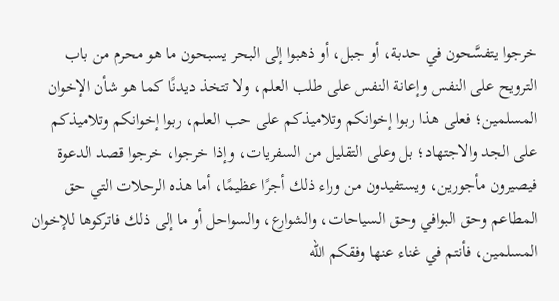خرجوا يتفسَّحون في حدبة، أو جبل، أو ذهبوا إلى البحر يسبحون ما هو محرم من باب الترويح على النفس وإعانة النفس على طلب العلم، ولا تتخذ ديدنًا كما هو شأن الإخوان المسلمين؛ فعلى هذا ربوا إخوانكم وتلاميذكم على حب العلم، ربوا إخوانكم وتلاميذكم على الجد والاجتهاد؛ بل وعلى التقليل من السفريات، وإذا خرجوا، خرجوا قصد الدعوة فيصيرون مأجورين، ويستفيدون من وراء ذلك أجرًا عظيمًا، أما هذه الرحلات التي حق المطاعم وحق البوافي وحق السياحات، والشوارع، والسواحل أو ما إلى ذلك فاتركوها للإخوان المسلمين، فأنتم في غناء عنها وفقكم الله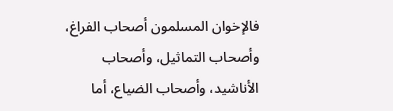فالإخوان المسلمون أصحاب الفراغ، وأصحاب التماثيل، وأصحاب الأناشيد، وأصحاب الضياع، أما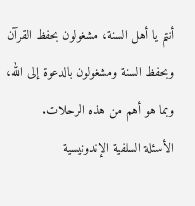أنتم يا أهل السنة، مشغولون بحفظ القرآن وبحفظ السنة ومشغولون بالدعوة إلى الله، وبما هو أهم من هذه الرحلات.
الأسئلة السلفية الإندونيسية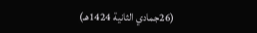(26جمادي الثانية 1424هـ)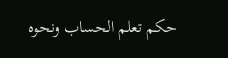حكم تعلم الحساب ونحوه